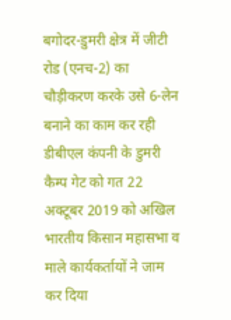बगोदर-डुमरी क्षेत्र में जीटी रोड (एनच-2) का चौड़ीकरण करके उसे 6-लेन बनाने का काम कर रही डीबीएल कंपनी के डुमरी कैम्प गेट को गत 22 अक्टूबर 2019 को अखिल भारतीय किसान महासभा व माले कार्यकर्तायों ने जाम कर दिया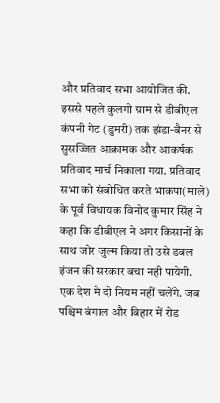और प्रतिवाद सभा आयोजित की. इससे पहले कुलगो ग्राम से डीबीएल कंपनी गेट (डुमरी) तक झंडा-बैनर से सुसज्जित आक्रामक और आकर्षक प्रतिवाद मार्च निकाला गया. प्रतिवाद सभा को संबोधित करते भाकपा(माले) के पूर्व विधायक विनोद कुमार सिंह ने कहा कि डीबीएल ने अगर किसानों के साथ जोर जुल्म किया तो उसे डबल इंजन की सरकार बचा नही पायेगी. एक देश मे दो नियम नहीं चलेंगे. जब पश्चिम बंगाल और बिहार में रोड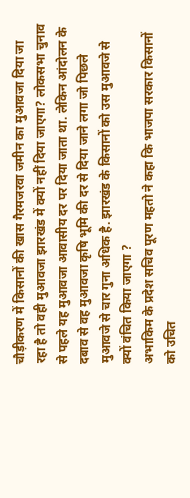चौड़ीकरण में किसानों की खास गैरमजरवा जमीन का मुआवजा दिया जा रहा है तो वही मुआवजा झारखंड में क्यों नहीं दिया जाएगा? लोकसभा चुनाव से पहले यह मुआवजा आवासीय दर पर दिया जाता था. लेकिन आंदोलन के दबाव से वह मुआवजा कृषि भूमि की दर से दिया जाने लगा जो पिछले मुआवजे से चार गुना अधिक है. झारखंड के किसानों को उस मुआवजे से क्यों वंचित किया जाएगा ?
अभाकिम के प्रदेश सचिव पूरण महतो ने कहा कि भाजपा सरकार किसानों को उचित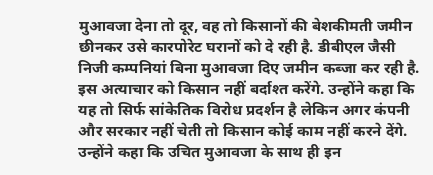मुआवजा देना तो दूर, वह तो किसानों की बेशकीमती जमीन छीनकर उसे कारपोरेट घरानों को दे रही है. डीबीएल जैसी निजी कम्पनियां बिना मुआवजा दिए जमीन कब्जा कर रही है. इस अत्याचार को किसान नहीं बर्दाश्त करेंगे. उन्होंने कहा कि यह तो सिर्फ सांकेतिक विरोध प्रदर्शन है लेकिन अगर कंपनी और सरकार नहीं चेती तो किसान कोई काम नहीं करने देंगे. उन्होंने कहा कि उचित मुआवजा के साथ ही इन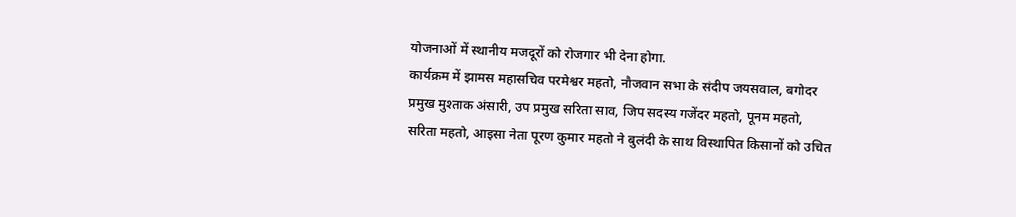योजनाओं में स्थानीय मजदूरों को रोजगार भी देना होगा.
कार्यक्रम में झामस महासचिव परमेश्वर महतो, नौजवान सभा के संदीप जयसवाल, बगोदर प्रमुख मुश्ताक अंसारी, उप प्रमुख सरिता साव, जिप सदस्य गजेंदर महतो, पूनम महतो, सरिता महतो, आइसा नेता पूरण कुमार महतो ने बुलंदी के साथ विस्थापित किसानों को उचित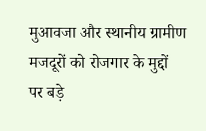मुआवजा और स्थानीय ग्रामीण मजदूरों को रोजगार के मुद्दों पर बड़े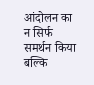आंदोलन का न सिर्फ समर्थन किया बल्कि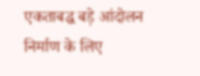एकताबद्ध बड़े आंदोलन निर्माण के लिए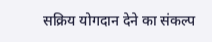सक्रिय योगदान देने का संकल्प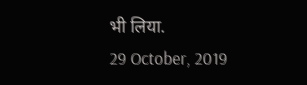भी लिया.
29 October, 2019